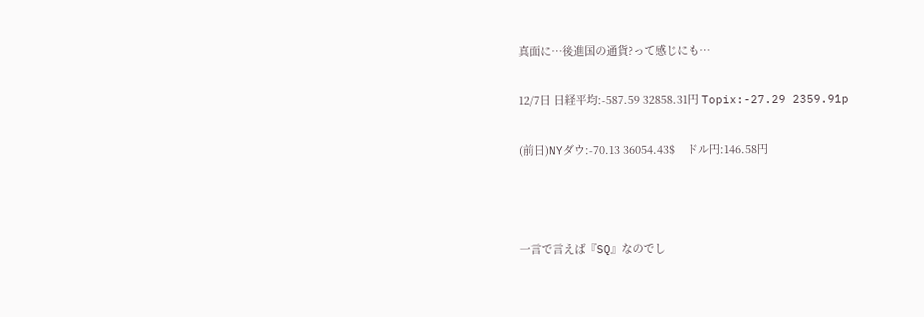真面に…後進国の通貨?って感じにも…

12/7日 日経平均:-587.59 32858.31円 Topix:-27.29 2359.91p

(前日)NYダウ:-70.13 36054.43$    ドル円:146.58円



一言で言えば『SQ』なのでし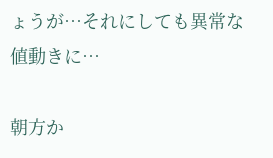ょうが…それにしても異常な値動きに…

朝方か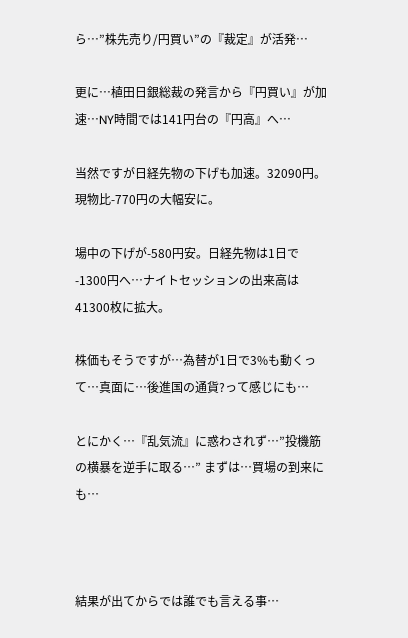ら…”株先売り/円買い”の『裁定』が活発…

更に…植田日銀総裁の発言から『円買い』が加速…NY時間では141円台の『円高』へ…

当然ですが日経先物の下げも加速。32090円。現物比-770円の大幅安に。

場中の下げが-580円安。日経先物は1日で-1300円へ…ナイトセッションの出来高は41300枚に拡大。

株価もそうですが…為替が1日で3%も動くって…真面に…後進国の通貨?って感じにも…

とにかく…『乱気流』に惑わされず…”投機筋の横暴を逆手に取る…” まずは…買場の到来にも…



結果が出てからでは誰でも言える事…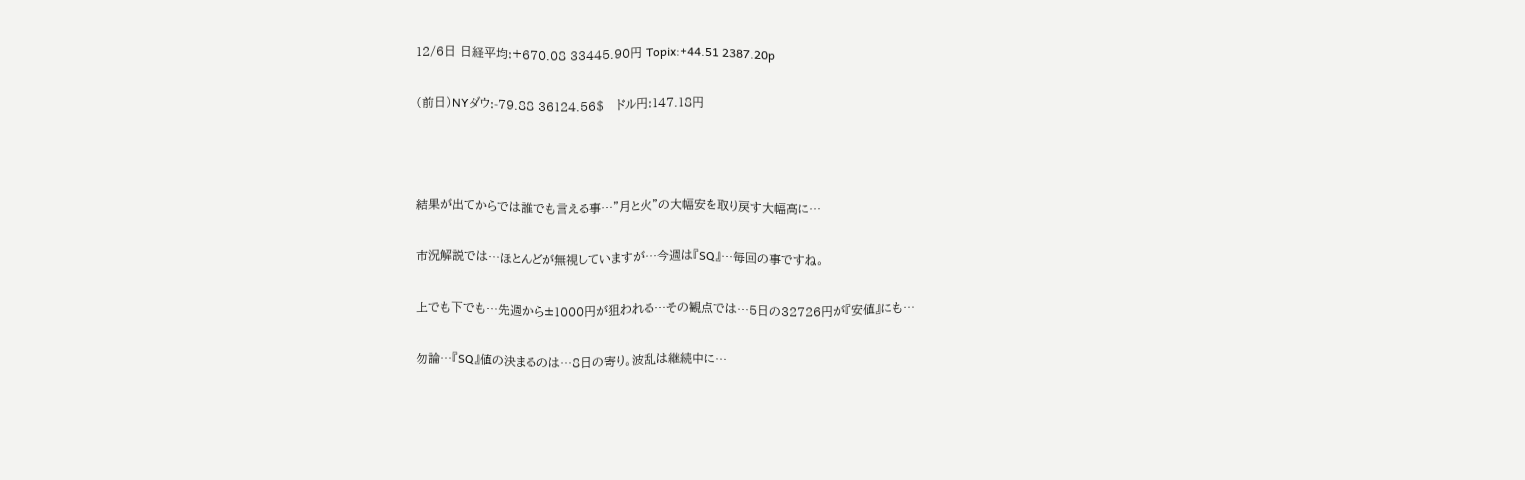12/6日 日経平均:+670.08 33445.90円 Topix:+44.51 2387.20p

(前日)NYダウ:-79.88 36124.56$   ドル円:147.18円



結果が出てからでは誰でも言える事…”月と火”の大幅安を取り戻す大幅高に…

市況解説では…ほとんどが無視していますが…今週は『SQ』…毎回の事ですね。

上でも下でも…先週から±1000円が狙われる…その観点では…5日の32726円が『安値』にも…

勿論…『SQ』値の決まるのは…8日の寄り。波乱は継続中に…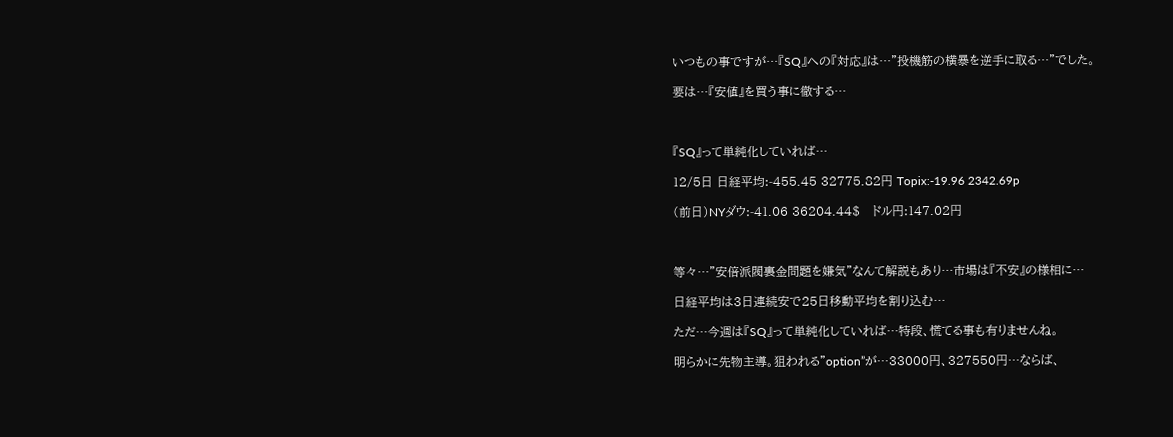いつもの事ですが…『SQ』への『対応』は…”投機筋の横暴を逆手に取る…”でした。

要は…『安値』を買う事に徹する…



『SQ』って単純化していれば…

12/5日 日経平均:-455.45 32775.82円 Topix:-19.96 2342.69p

(前日)NYダウ:-41.06 36204.44$   ドル円:147.02円



等々…”安倍派閥裏金問題を嫌気”なんて解説もあり…市場は『不安』の様相に…

日経平均は3日連続安で25日移動平均を割り込む…

ただ…今週は『SQ』って単純化していれば…特段、慌てる事も有りませんね。

明らかに先物主導。狙われる”option”が…33000円、327550円…ならば、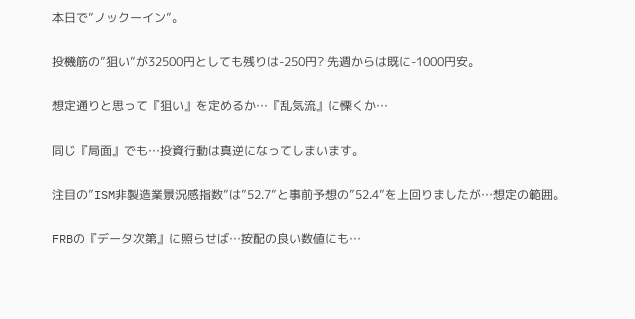本日で”ノックーイン”。

投機筋の”狙い”が32500円としても残りは-250円? 先週からは既に-1000円安。

想定通りと思って『狙い』を定めるか…『乱気流』に慄くか…

同じ『局面』でも…投資行動は真逆になってしまいます。

注目の”ISM非製造業景況感指数”は”52.7”と事前予想の”52.4”を上回りましたが…想定の範囲。

FRBの『データ次第』に照らせば…按配の良い数値にも…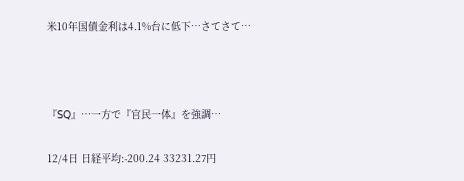米10年国債金利は4.1%台に低下…さてさて…



『SQ』…一方で『官民一体』を強調…

12/4日 日経平均:-200.24 33231.27円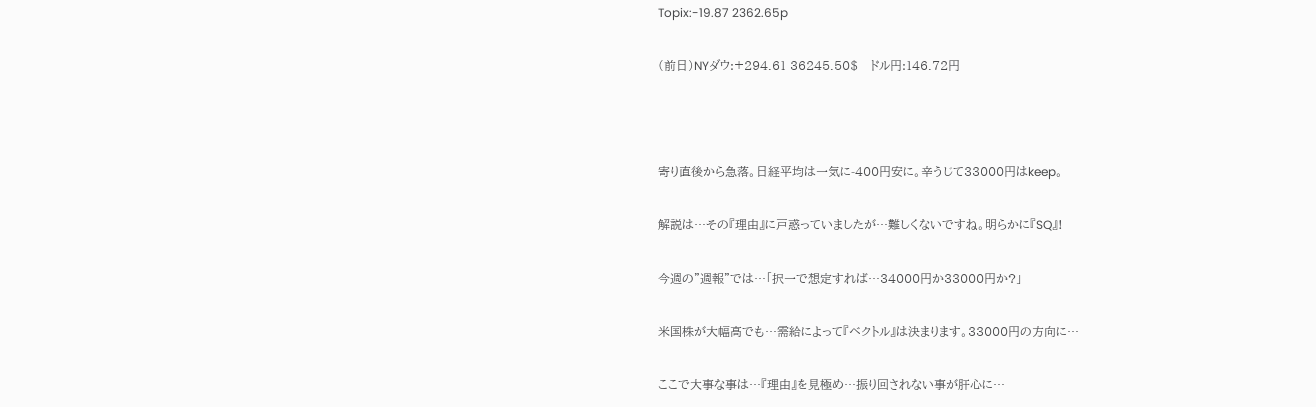Topix:-19.87 2362.65p

(前日)NYダウ:+294.61 36245.50$   ドル円:146.72円



寄り直後から急落。日経平均は一気に-400円安に。辛うじて33000円はkeep。

解説は…その『理由』に戸惑っていましたが…難しくないですね。明らかに『SQ』!

今週の”週報”では…「択一で想定すれば…34000円か33000円か?」

米国株が大幅高でも…需給によって『ベクトル』は決まります。33000円の方向に…

ここで大事な事は…『理由』を見極め…振り回されない事が肝心に…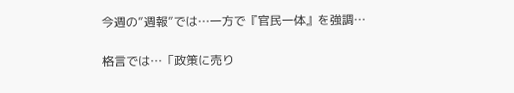今週の”週報”では…一方で『官民一体』を強調…

格言では…「政策に売り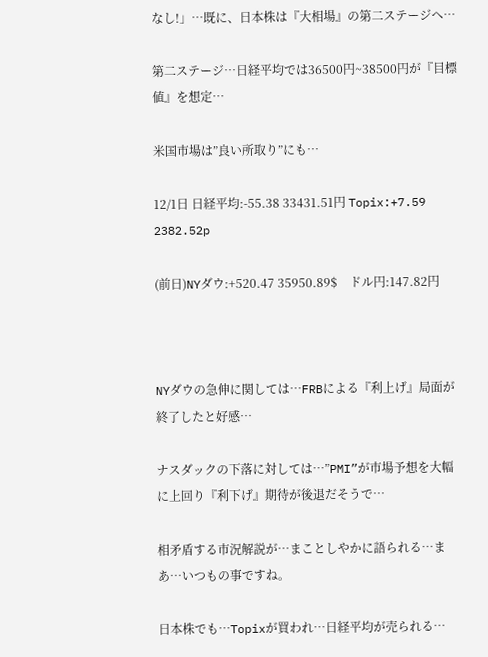なし!」…既に、日本株は『大相場』の第二ステージへ…

第二ステージ…日経平均では36500円~38500円が『目標値』を想定…

米国市場は”良い所取り”にも…

12/1日 日経平均:-55.38 33431.51円 Topix:+7.59 2382.52p

(前日)NYダウ:+520.47 35950.89$    ドル円:147.82円



NYダウの急伸に関しては…FRBによる『利上げ』局面が終了したと好感…

ナスダックの下落に対しては…”PMI”が市場予想を大幅に上回り『利下げ』期待が後退だそうで…

相矛盾する市況解説が…まことしやかに語られる…まあ…いつもの事ですね。

日本株でも…Topixが買われ…日経平均が売られる…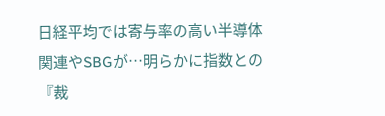日経平均では寄与率の高い半導体関連やSBGが…明らかに指数との『裁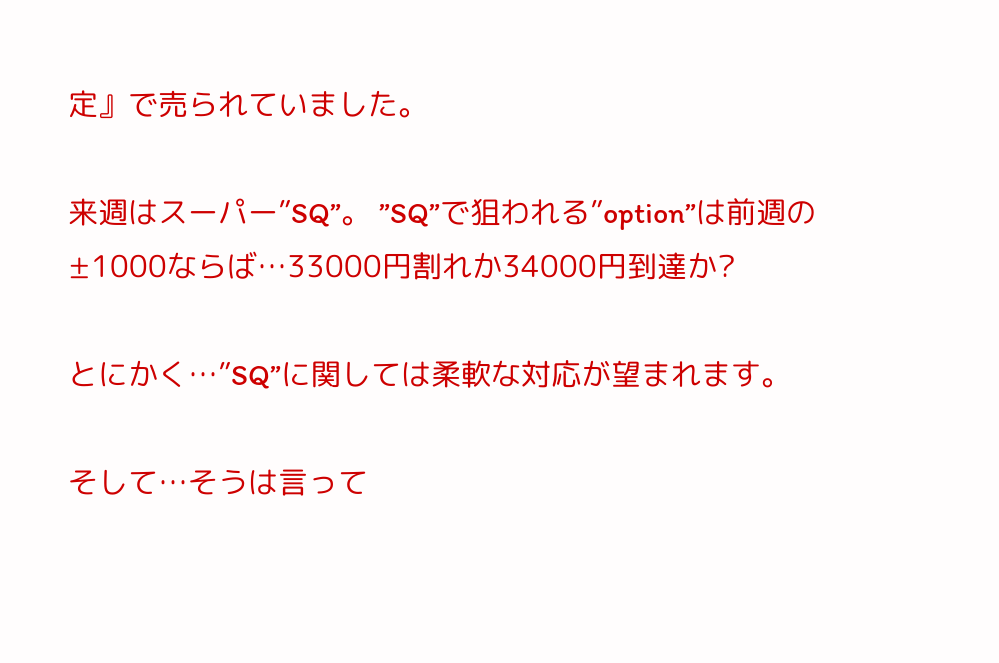定』で売られていました。

来週はスーパー”SQ”。 ”SQ”で狙われる”option”は前週の±1000ならば…33000円割れか34000円到達か?

とにかく…”SQ”に関しては柔軟な対応が望まれます。

そして…そうは言って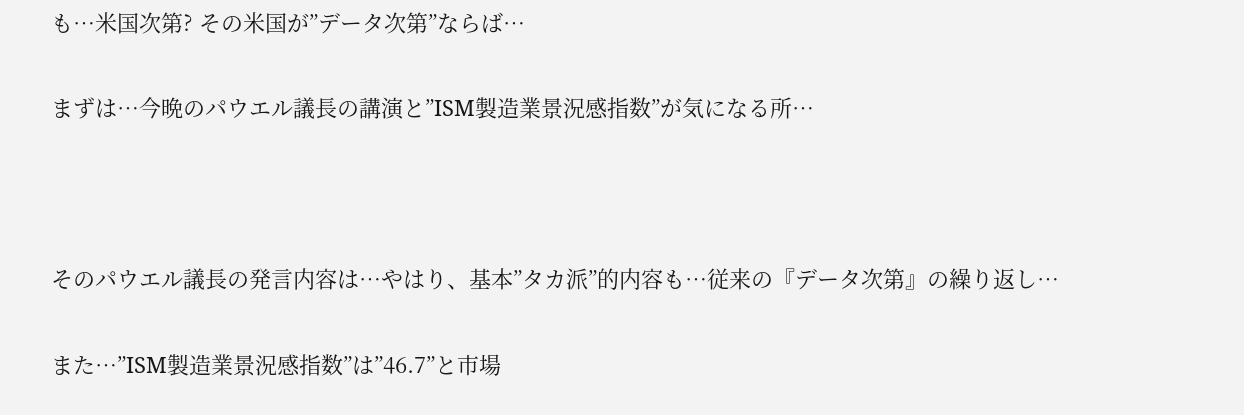も…米国次第? その米国が”データ次第”ならば…

まずは…今晩のパウエル議長の講演と”ISM製造業景況感指数”が気になる所…



そのパウエル議長の発言内容は…やはり、基本”タカ派”的内容も…従来の『データ次第』の繰り返し…

また…”ISM製造業景況感指数”は”46.7”と市場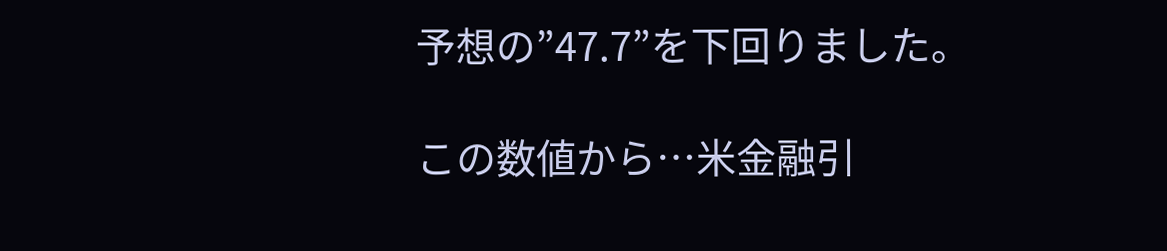予想の”47.7”を下回りました。

この数値から…米金融引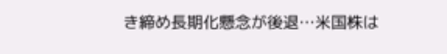き締め長期化懸念が後退…米国株は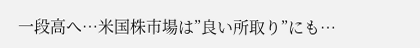一段高へ…米国株市場は”良い所取り”にも…